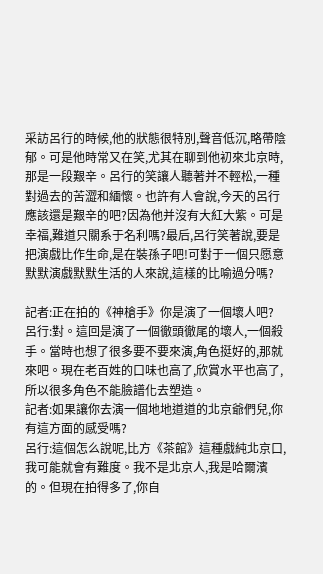采訪呂行的時候,他的狀態很特別,聲音低沉,略帶陰郁。可是他時常又在笑,尤其在聊到他初來北京時,那是一段艱辛。呂行的笑讓人聽著并不輕松,一種對過去的苦澀和緬懷。也許有人會說,今天的呂行應該還是艱辛的吧?因為他并沒有大紅大紫。可是幸福,難道只關系于名利嗎?最后,呂行笑著說,要是把演戲比作生命,是在裝孫子吧!可對于一個只愿意默默演戲默默生活的人來說,這樣的比喻過分嗎?

記者:正在拍的《神槍手》你是演了一個壞人吧?
呂行:對。這回是演了一個徹頭徹尾的壞人,一個殺手。當時也想了很多要不要來演,角色挺好的,那就來吧。現在老百姓的口味也高了,欣賞水平也高了,所以很多角色不能臉譜化去塑造。
記者:如果讓你去演一個地地道道的北京爺們兒,你有這方面的感受嗎?
呂行:這個怎么說呢,比方《茶館》這種戲純北京口,我可能就會有難度。我不是北京人,我是哈爾濱的。但現在拍得多了,你自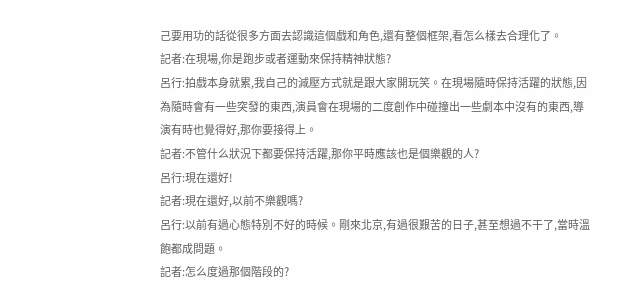己要用功的話從很多方面去認識這個戲和角色,還有整個框架,看怎么樣去合理化了。
記者:在現場,你是跑步或者運動來保持精神狀態?
呂行:拍戲本身就累,我自己的減壓方式就是跟大家開玩笑。在現場隨時保持活躍的狀態,因為隨時會有一些突發的東西,演員會在現場的二度創作中碰撞出一些劇本中沒有的東西,導演有時也覺得好,那你要接得上。
記者:不管什么狀況下都要保持活躍,那你平時應該也是個樂觀的人?
呂行:現在還好!
記者:現在還好,以前不樂觀嗎?
呂行:以前有過心態特別不好的時候。剛來北京,有過很艱苦的日子,甚至想過不干了,當時溫飽都成問題。
記者:怎么度過那個階段的?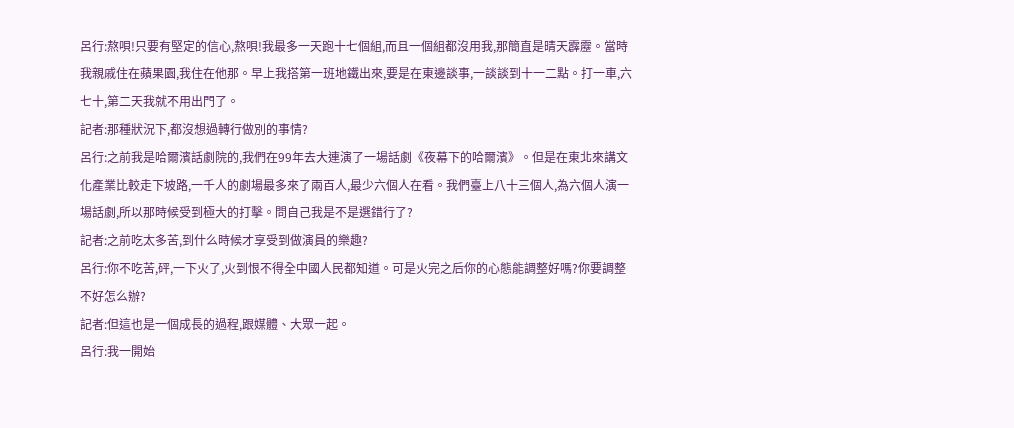呂行:熬唄!只要有堅定的信心,熬唄!我最多一天跑十七個組,而且一個組都沒用我,那簡直是晴天霹靂。當時我親戚住在蘋果園,我住在他那。早上我搭第一班地鐵出來,要是在東邊談事,一談談到十一二點。打一車,六七十,第二天我就不用出門了。
記者:那種狀況下,都沒想過轉行做別的事情?
呂行:之前我是哈爾濱話劇院的,我們在99年去大連演了一場話劇《夜幕下的哈爾濱》。但是在東北來講文化產業比較走下坡路,一千人的劇場最多來了兩百人,最少六個人在看。我們臺上八十三個人,為六個人演一場話劇,所以那時候受到極大的打擊。問自己我是不是選錯行了?
記者:之前吃太多苦,到什么時候才享受到做演員的樂趣?
呂行:你不吃苦,砰,一下火了,火到恨不得全中國人民都知道。可是火完之后你的心態能調整好嗎?你要調整不好怎么辦?
記者:但這也是一個成長的過程,跟媒體、大眾一起。
呂行:我一開始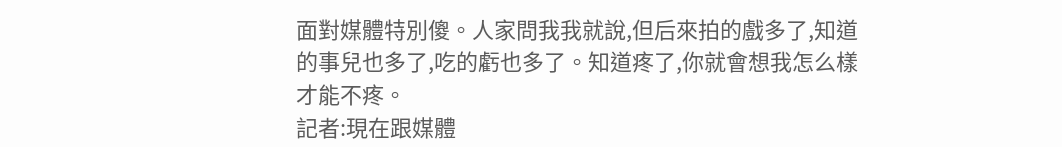面對媒體特別傻。人家問我我就說,但后來拍的戲多了,知道的事兒也多了,吃的虧也多了。知道疼了,你就會想我怎么樣才能不疼。
記者:現在跟媒體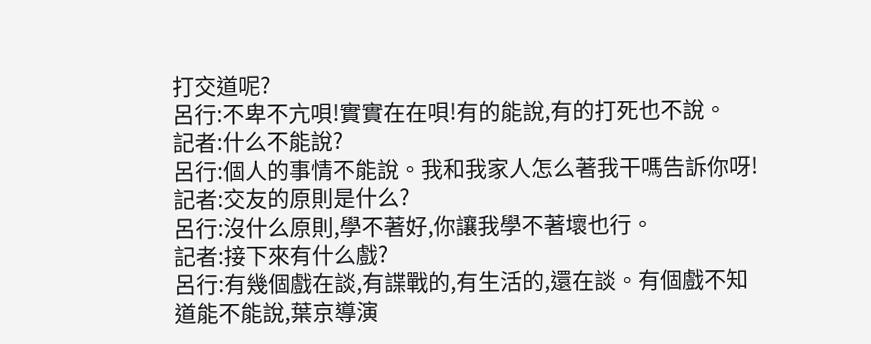打交道呢?
呂行:不卑不亢唄!實實在在唄!有的能說,有的打死也不說。
記者:什么不能說?
呂行:個人的事情不能說。我和我家人怎么著我干嗎告訴你呀!
記者:交友的原則是什么?
呂行:沒什么原則,學不著好,你讓我學不著壞也行。
記者:接下來有什么戲?
呂行:有幾個戲在談,有諜戰的,有生活的,還在談。有個戲不知道能不能說,葉京導演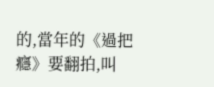的,當年的《過把癮》要翻拍,叫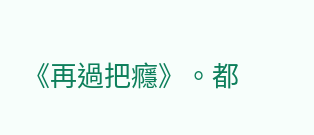《再過把癮》。都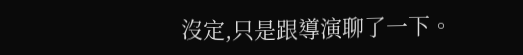沒定,只是跟導演聊了一下。